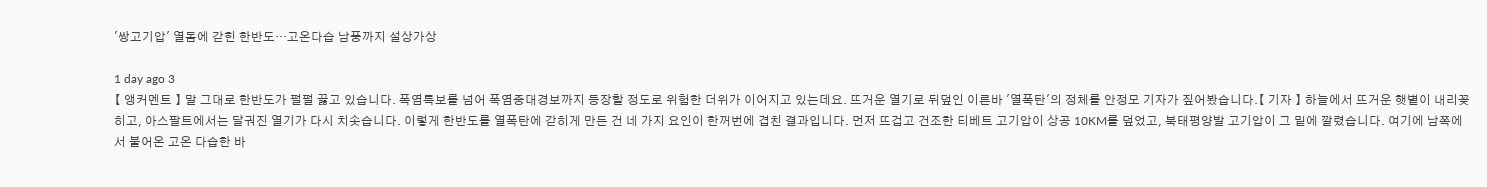'쌍고기압' 열돔에 갇힌 한반도…고온다습 남풍까지 설상가상

1 day ago 3
【 앵커멘트 】 말 그대로 한반도가 펄펄 끓고 있습니다. 폭염특보를 넘어 폭염중대경보까지 등장할 정도로 위험한 더위가 이어지고 있는데요. 뜨거운 열기로 뒤덮인 이른바 '열폭탄'의 정체를 안정모 기자가 짚어봤습니다.【 기자 】 하늘에서 뜨거운 햇볕이 내리꽂히고, 아스팔트에서는 달궈진 열기가 다시 치솟습니다. 이렇게 한반도를 열폭탄에 갇히게 만든 건 네 가지 요인이 한꺼번에 겹친 결과입니다. 먼저 뜨겁고 건조한 티베트 고기압이 상공 10KM를 덮었고, 북태평양발 고기압이 그 밑에 깔렸습니다. 여기에 남쪽에서 불어온 고온 다습한 바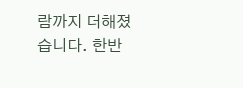람까지 더해졌습니다. 한반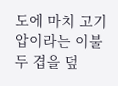도에 마치 고기압이라는 이불 두 겹을 덮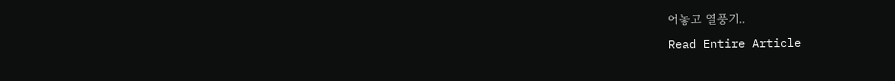어놓고 열풍기..
Read Entire Article